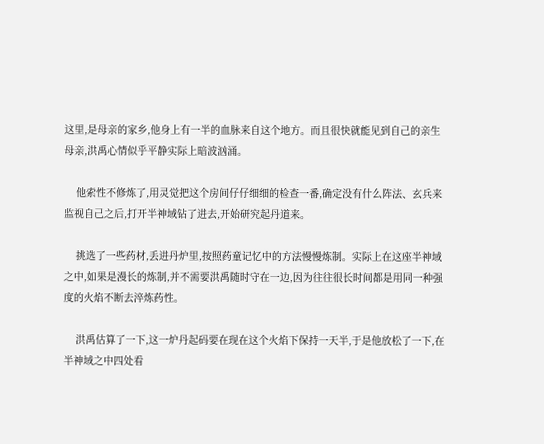这里,是母亲的家乡,他身上有一半的血脉来自这个地方。而且很快就能见到自己的亲生母亲,洪禹心情似乎平静实际上暗波汹涌。

    他索性不修炼了,用灵觉把这个房间仔仔细细的检查一番,确定没有什么阵法、玄兵来监视自己之后,打开半神域钻了进去,开始研究起丹道来。

    挑选了一些药材,丢进丹炉里,按照药童记忆中的方法慢慢炼制。实际上在这座半神域之中,如果是漫长的炼制,并不需要洪禹随时守在一边,因为往往很长时间都是用同一种强度的火焰不断去淬炼药性。

    洪禹估算了一下,这一炉丹起码要在现在这个火焰下保持一天半,于是他放松了一下,在半神域之中四处看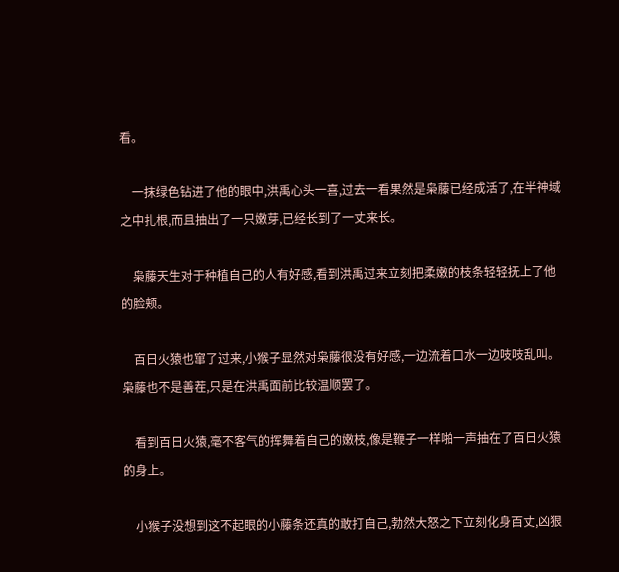看。

    一抹绿色钻进了他的眼中,洪禹心头一喜,过去一看果然是枭藤已经成活了,在半神域之中扎根,而且抽出了一只嫩芽,已经长到了一丈来长。

    枭藤天生对于种植自己的人有好感,看到洪禹过来立刻把柔嫩的枝条轻轻抚上了他的脸颊。

    百日火猿也窜了过来,小猴子显然对枭藤很没有好感,一边流着口水一边吱吱乱叫。枭藤也不是善茬,只是在洪禹面前比较温顺罢了。

    看到百日火猿,毫不客气的挥舞着自己的嫩枝,像是鞭子一样啪一声抽在了百日火猿的身上。

    小猴子没想到这不起眼的小藤条还真的敢打自己,勃然大怒之下立刻化身百丈,凶狠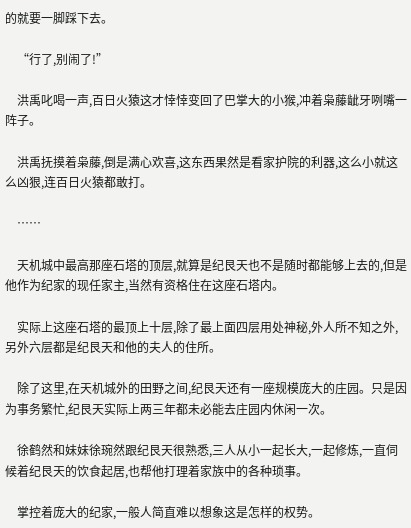的就要一脚踩下去。

    “行了,别闹了!”

    洪禹叱喝一声,百日火猿这才悻悻变回了巴掌大的小猴,冲着枭藤龇牙咧嘴一阵子。

    洪禹抚摸着枭藤,倒是满心欢喜,这东西果然是看家护院的利器,这么小就这么凶狠,连百日火猿都敢打。

    ……

    天机城中最高那座石塔的顶层,就算是纪艮天也不是随时都能够上去的,但是他作为纪家的现任家主,当然有资格住在这座石塔内。

    实际上这座石塔的最顶上十层,除了最上面四层用处神秘,外人所不知之外,另外六层都是纪艮天和他的夫人的住所。

    除了这里,在天机城外的田野之间,纪艮天还有一座规模庞大的庄园。只是因为事务繁忙,纪艮天实际上两三年都未必能去庄园内休闲一次。

    徐鹤然和妹妹徐琬然跟纪艮天很熟悉,三人从小一起长大,一起修炼,一直伺候着纪艮天的饮食起居,也帮他打理着家族中的各种琐事。

    掌控着庞大的纪家,一般人简直难以想象这是怎样的权势。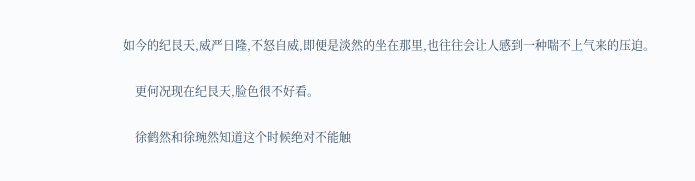如今的纪艮天,威严日隆,不怒自威,即便是淡然的坐在那里,也往往会让人感到一种喘不上气来的压迫。

    更何况现在纪艮天,脸色很不好看。

    徐鹤然和徐琬然知道这个时候绝对不能触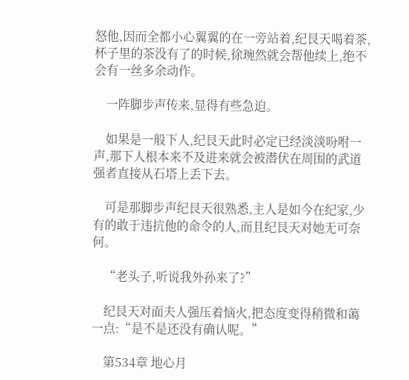怒他,因而全都小心翼翼的在一旁站着,纪艮天喝着茶,杯子里的茶没有了的时候,徐琬然就会帮他续上,绝不会有一丝多余动作。

    一阵脚步声传来,显得有些急迫。

    如果是一般下人,纪艮天此时必定已经淡淡吩咐一声,那下人根本来不及进来就会被潜伏在周围的武道强者直接从石塔上丢下去。

    可是那脚步声纪艮天很熟悉,主人是如今在纪家,少有的敢于违抗他的命令的人,而且纪艮天对她无可奈何。

    “老头子,听说我外孙来了?”

    纪艮天对面夫人强压着恼火,把态度变得稍微和蔼一点:“是不是还没有确认呢。”

    第534章 地心月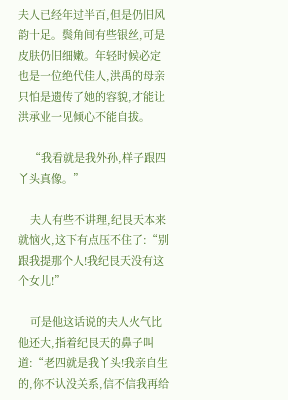夫人已经年过半百,但是仍旧风韵十足。鬓角间有些银丝,可是皮肤仍旧细嫩。年轻时候必定也是一位绝代佳人,洪禹的母亲只怕是遗传了她的容貌,才能让洪承业一见倾心不能自拔。

    “我看就是我外孙,样子跟四丫头真像。”

    夫人有些不讲理,纪艮天本来就恼火,这下有点压不住了:“别跟我提那个人!我纪艮天没有这个女儿!”

    可是他这话说的夫人火气比他还大,指着纪艮天的鼻子叫道:“老四就是我丫头!我亲自生的,你不认没关系,信不信我再给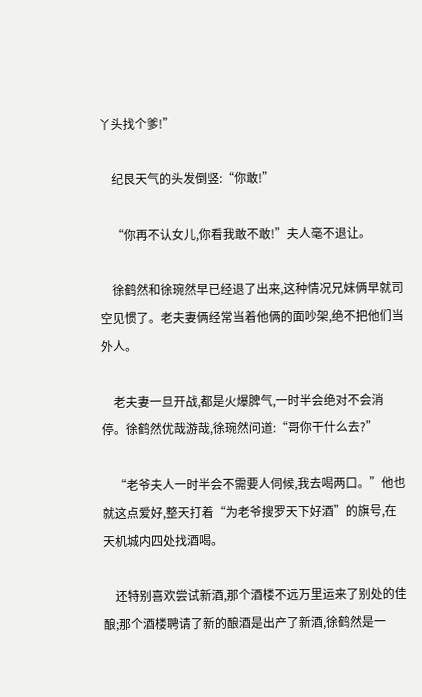丫头找个爹!”

    纪艮天气的头发倒竖:“你敢!”

    “你再不认女儿,你看我敢不敢!”夫人毫不退让。

    徐鹤然和徐琬然早已经退了出来,这种情况兄妹俩早就司空见惯了。老夫妻俩经常当着他俩的面吵架,绝不把他们当外人。

    老夫妻一旦开战,都是火爆脾气,一时半会绝对不会消停。徐鹤然优哉游哉,徐琬然问道:“哥你干什么去?”

    “老爷夫人一时半会不需要人伺候,我去喝两口。”他也就这点爱好,整天打着“为老爷搜罗天下好酒”的旗号,在天机城内四处找酒喝。

    还特别喜欢尝试新酒,那个酒楼不远万里运来了别处的佳酿;那个酒楼聘请了新的酿酒是出产了新酒,徐鹤然是一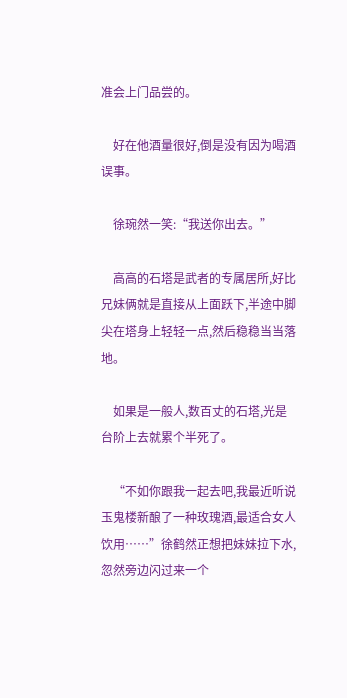准会上门品尝的。

    好在他酒量很好,倒是没有因为喝酒误事。

    徐琬然一笑:“我送你出去。”

    高高的石塔是武者的专属居所,好比兄妹俩就是直接从上面跃下,半途中脚尖在塔身上轻轻一点,然后稳稳当当落地。

    如果是一般人,数百丈的石塔,光是台阶上去就累个半死了。

    “不如你跟我一起去吧,我最近听说玉鬼楼新酿了一种玫瑰酒,最适合女人饮用……”徐鹤然正想把妹妹拉下水,忽然旁边闪过来一个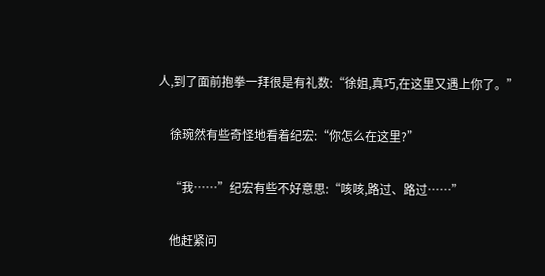人,到了面前抱拳一拜很是有礼数:“徐姐,真巧,在这里又遇上你了。”

    徐琬然有些奇怪地看着纪宏:“你怎么在这里?”

    “我……”纪宏有些不好意思:“咳咳,路过、路过……”

    他赶紧问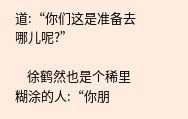道:“你们这是准备去哪儿呢?”

    徐鹤然也是个稀里糊涂的人:“你朋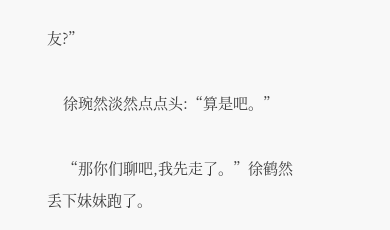友?”

    徐琬然淡然点点头:“算是吧。”

    “那你们聊吧,我先走了。”徐鹤然丢下妹妹跑了。